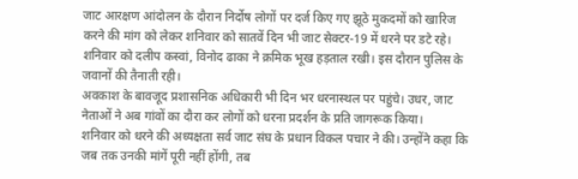जाट आरक्षण आंदोलन के दौरान निर्दोष लोगों पर दर्ज किए गए झूठे मुकदमों को खारिज करने की मांग को लेकर शनिवार को सातवें दिन भी जाट सेक्टर-19 में धरने पर डटे रहे। शनिवार को दलीप कस्वां, विनोद ढाका ने क्रमिक भूख हड़ताल रखी। इस दौरान पुलिस के जवानों की तैनाती रही।
अवकाश के बावजूद प्रशासनिक अधिकारी भी दिन भर धरनास्थल पर पहुंचे। उधर, जाट नेताओं ने अब गांवों का दौरा कर लोगों को धरना प्रदर्शन के प्रति जागरूक किया।
शनिवार को धरने की अध्यक्षता सर्व जाट संघ के प्रधान विकल पचार ने की। उन्होंने कहा कि जब तक उनकी मांगें पूरी नहीं होंगी, तब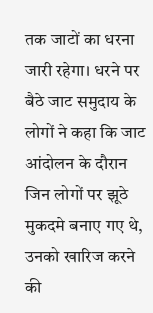तक जाटों का धरना जारी रहेगा। धरने पर बैठे जाट समुदाय के लोगों ने कहा कि जाट आंदोलन के दौरान जिन लोगों पर झूठे मुकदमे बनाए गए थे, उनको खारिज करने की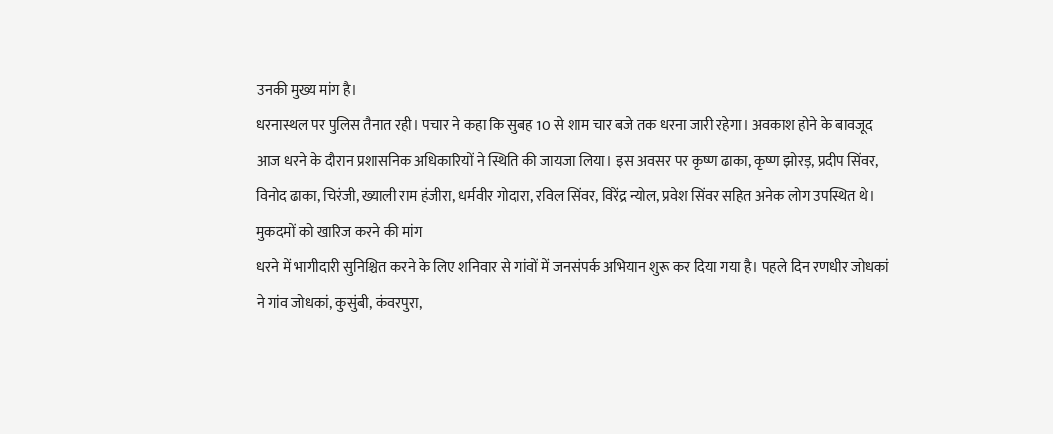उनकी मुख्य मांग है।
धरनास्थल पर पुलिस तैनात रही। पचार ने कहा कि सुबह 10 से शाम चार बजे तक धरना जारी रहेगा। अवकाश होने के बावजूद आज धरने के दौरान प्रशासनिक अधिकारियों ने स्थिति की जायजा लिया। इस अवसर पर कृष्ण ढाका, कृष्ण झोरड़, प्रदीप सिंवर, विनोद ढाका, चिरंजी, ख्याली राम हंजीरा, धर्मवीर गोदारा, रविल सिंवर, विरेंद्र न्योल, प्रवेश सिंवर सहित अनेक लोग उपस्थित थे।
मुकदमों को खारिज करने की मांग
धरने में भागीदारी सुनिश्चित करने के लिए शनिवार से गांवों में जनसंपर्क अभियान शुरू कर दिया गया है। पहले दिन रणधीर जोधकां ने गांव जोधकां, कुसुंबी, कंवरपुरा,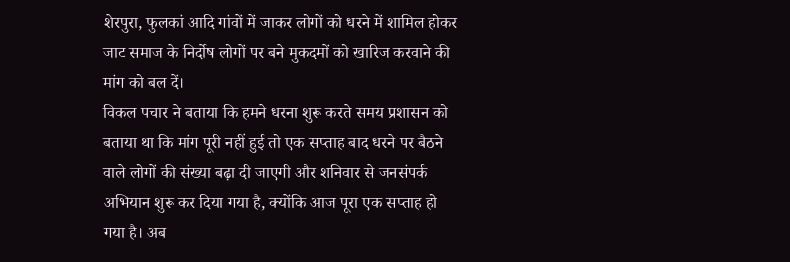शेरपुरा, फुलकां आदि गांवों में जाकर लोगों को धरने में शामिल होकर जाट समाज के निर्दोष लोगों पर बने मुकदमों को खारिज करवाने की मांग को बल दें।
विकल पचार ने बताया कि हमने धरना शुरू करते समय प्रशासन को बताया था कि मांग पूरी नहीं हुई तो एक सप्ताह बाद धरने पर बैठने वाले लोगों की संख्या बढ़ा दी जाएगी और शनिवार से जनसंपर्क अभियान शुरू कर दिया गया है, क्योंकि आज पूरा एक सप्ताह हो गया है। अब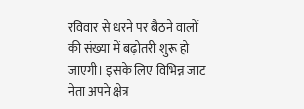रविवार से धरने पर बैठने वालों की संख्या में बढ़ोतरी शुरू हो जाएगी। इसके लिए विभिन्न जाट नेता अपने क्षेत्र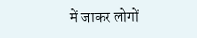में जाकर लोगों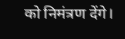को निमंत्रण देंगे।